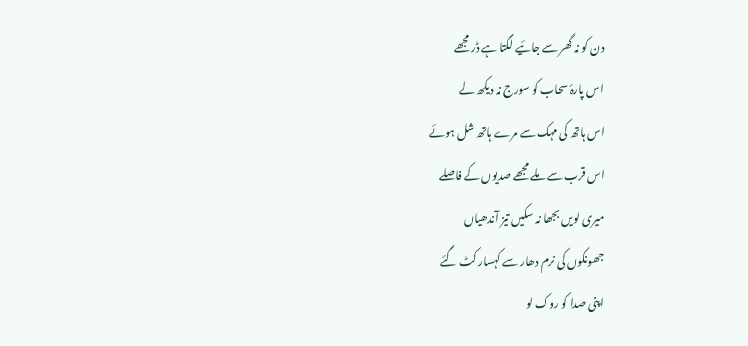دن کو نہ گھر سے جائیے لگتا ہے ڈر مجھے
اس پارۂ سحاب کو سورج نہ دیکھ لے
اس ہاتھ کی مہک سے مرے ہاتھ شل ہوئے
اس قرب سے ملے مجھے صدیوں کے فاصلے
میری لویں بجھا نہ سکیں تیز آندھیاں
جھونکوں کی نرم دھار سے کہسار کٹ گئے
اپنی صدا کو روک لو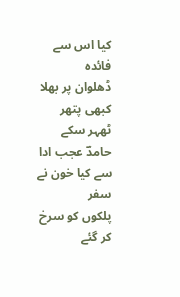کیا اس سے فائدہ
ڈھلوان پر بھلا کبھی پتھر ٹھہر سکے
حامدؔ عجب ادا سے کیا خون نے سفر
پلکوں کو سرخ کر گئے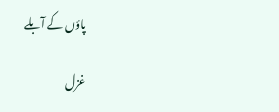پاؤں کے آبلے

غزل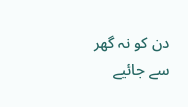دن کو نہ گھر سے جائیے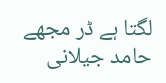لگتا ہے ڈر مجھے
حامد جیلانی